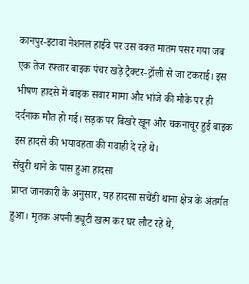कानपुर-इटावा नेशनल हाईवे पर उस वक्त मातम पसर गया जब एक तेज रफ्तार बाइक पंचर खड़े ट्रैक्टर-ट्रॉली से जा टकराई। इस भीषण हादसे में बाइक सवार मामा और भांजे की मौके पर ही दर्दनाक मौत हो गई। सड़क पर बिखरे खून और चकनाचूर हुई बाइक इस हादसे की भयावहता की गवाही दे रहे थे।
सेंचुरी थाने के पास हुआ हादसा
प्राप्त जानकारी के अनुसार, यह हादसा सचेंडी थाना क्षेत्र के अंतर्गत हुआ। मृतक अपनी ड्यूटी खत्म कर घर लौट रहे थे,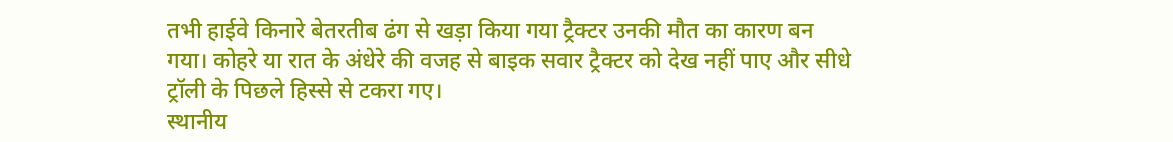तभी हाईवे किनारे बेतरतीब ढंग से खड़ा किया गया ट्रैक्टर उनकी मौत का कारण बन गया। कोहरे या रात के अंधेरे की वजह से बाइक सवार ट्रैक्टर को देख नहीं पाए और सीधे ट्रॉली के पिछले हिस्से से टकरा गए।
स्थानीय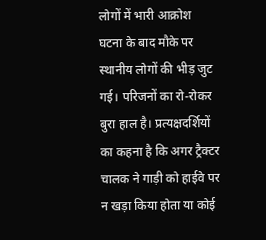लोगों में भारी आक्रोश
घटना के बाद मौके पर स्थानीय लोगों की भीड़ जुट गई। परिजनों का रो-रोकर बुरा हाल है। प्रत्यक्षदर्शियों का कहना है कि अगर ट्रैक्टर चालक ने गाड़ी को हाईवे पर न खड़ा किया होता या कोई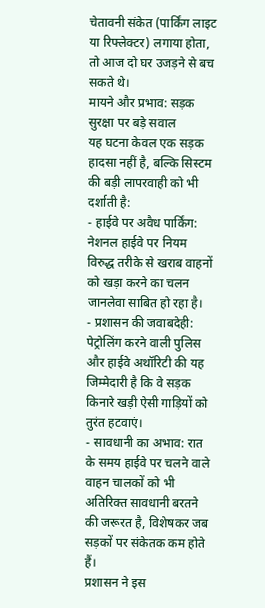चेतावनी संकेत (पार्किंग लाइट या रिफ्लेक्टर) लगाया होता, तो आज दो घर उजड़ने से बच सकते थे।
मायने और प्रभाव: सड़क सुरक्षा पर बड़े सवाल
यह घटना केवल एक सड़क हादसा नहीं है, बल्कि सिस्टम की बड़ी लापरवाही को भी दर्शाती है:
- हाईवे पर अवैध पार्किंग: नेशनल हाईवे पर नियम विरुद्ध तरीके से खराब वाहनों को खड़ा करने का चलन जानलेवा साबित हो रहा है।
- प्रशासन की जवाबदेही: पेट्रोलिंग करने वाली पुलिस और हाईवे अथॉरिटी की यह जिम्मेदारी है कि वे सड़क किनारे खड़ी ऐसी गाड़ियों को तुरंत हटवाएं।
- सावधानी का अभाव: रात के समय हाईवे पर चलने वाले वाहन चालकों को भी अतिरिक्त सावधानी बरतने की जरूरत है, विशेषकर जब सड़कों पर संकेतक कम होते हैं।
प्रशासन ने इस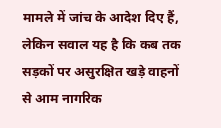मामले में जांच के आदेश दिए हैं, लेकिन सवाल यह है कि कब तक सड़कों पर असुरक्षित खड़े वाहनों से आम नागरिक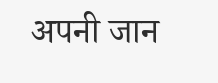अपनी जान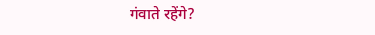गंवाते रहेंगे?